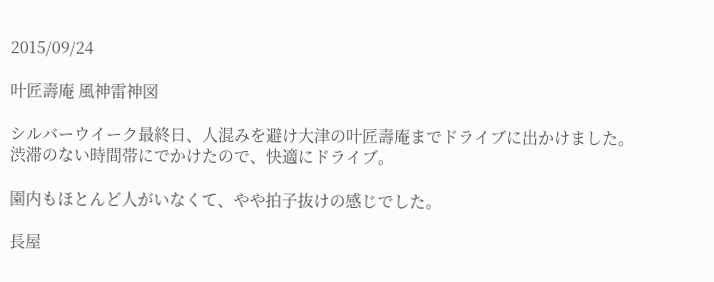2015/09/24

叶匠壽庵 風神雷神図

シルバーウイーク最終日、人混みを避け大津の叶匠壽庵までドライブに出かけました。
渋滞のない時間帯にでかけたので、快適にドライブ。

園内もほとんど人がいなくて、やや拍子抜けの感じでした。

長屋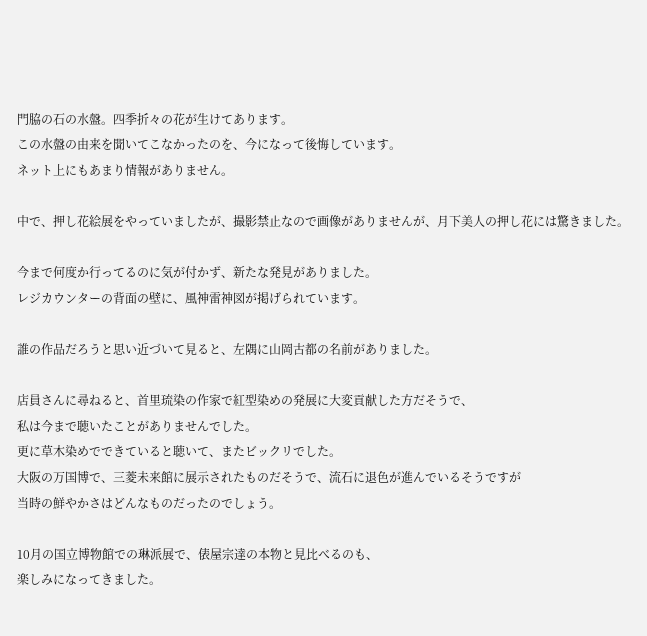門脇の石の水盤。四季折々の花が生けてあります。
この水盤の由来を聞いてこなかったのを、今になって後悔しています。
ネット上にもあまり情報がありません。

中で、押し花絵展をやっていましたが、撮影禁止なので画像がありませんが、月下美人の押し花には驚きました。

今まで何度か行ってるのに気が付かず、新たな発見がありました。
レジカウンターの背面の壁に、風神雷神図が掲げられています。

誰の作品だろうと思い近づいて見ると、左隅に山岡古都の名前がありました。

店員さんに尋ねると、首里琉染の作家で紅型染めの発展に大変貢献した方だそうで、
私は今まで聴いたことがありませんでした。
更に草木染めでできていると聴いて、またビックリでした。
大阪の万国博で、三菱未来館に展示されたものだそうで、流石に退色が進んでいるそうですが
当時の鮮やかさはどんなものだったのでしょう。

10月の国立博物館での琳派展で、俵屋宗達の本物と見比べるのも、
楽しみになってきました。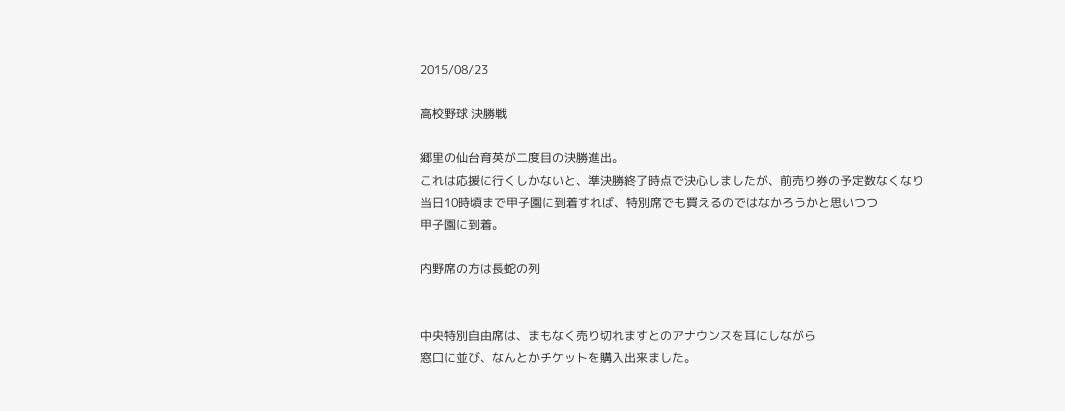2015/08/23

高校野球 決勝戦

郷里の仙台育英が二度目の決勝進出。
これは応援に行くしかないと、準決勝終了時点で決心しましたが、前売り券の予定数なくなり
当日10時頃まで甲子園に到着すれば、特別席でも買えるのではなかろうかと思いつつ
甲子園に到着。

内野席の方は長蛇の列


中央特別自由席は、まもなく売り切れますとのアナウンスを耳にしながら
窓口に並び、なんとかチケットを購入出来ました。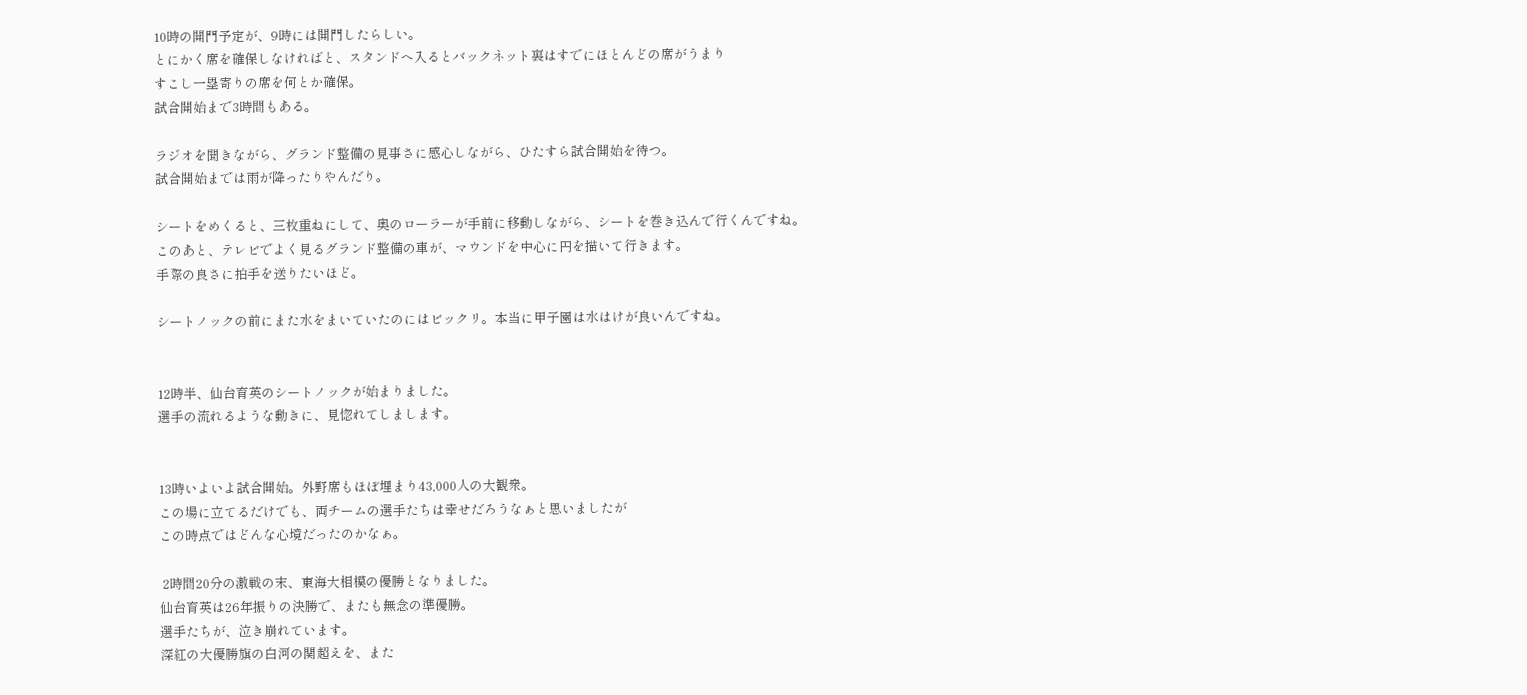10時の開門予定が、9時には開門したらしい。
とにかく席を確保しなければと、スタンドへ入るとバックネット裏はすでにほとんどの席がうまり
すこし一塁寄りの席を何とか確保。
試合開始まで3時間もある。

ラジオを聞きながら、グランド整備の見事さに感心しながら、ひたすら試合開始を待つ。
試合開始までは雨が降ったりやんだり。

シートをめくると、三枚重ねにして、奥のローラーが手前に移動しながら、シートを巻き込んで行くんですね。
このあと、テレビでよく見るグランド整備の車が、マウンドを中心に円を描いて行きます。
手際の良さに拍手を送りたいほど。

シートノックの前にまた水をまいていたのにはビックリ。本当に甲子園は水はけが良いんですね。


12時半、仙台育英のシートノックが始まりました。
選手の流れるような動きに、見惚れてしまします。


13時いよいよ試合開始。外野席もほぼ埋まり43,000人の大観衆。
この場に立てるだけでも、両チームの選手たちは幸せだろうなぁと思いましたが
この時点ではどんな心境だったのかなぁ。

 2時間20分の激戦の末、東海大相模の優勝となりました。
仙台育英は26年振りの決勝で、またも無念の準優勝。
選手たちが、泣き崩れています。
深紅の大優勝旗の白河の関超えを、また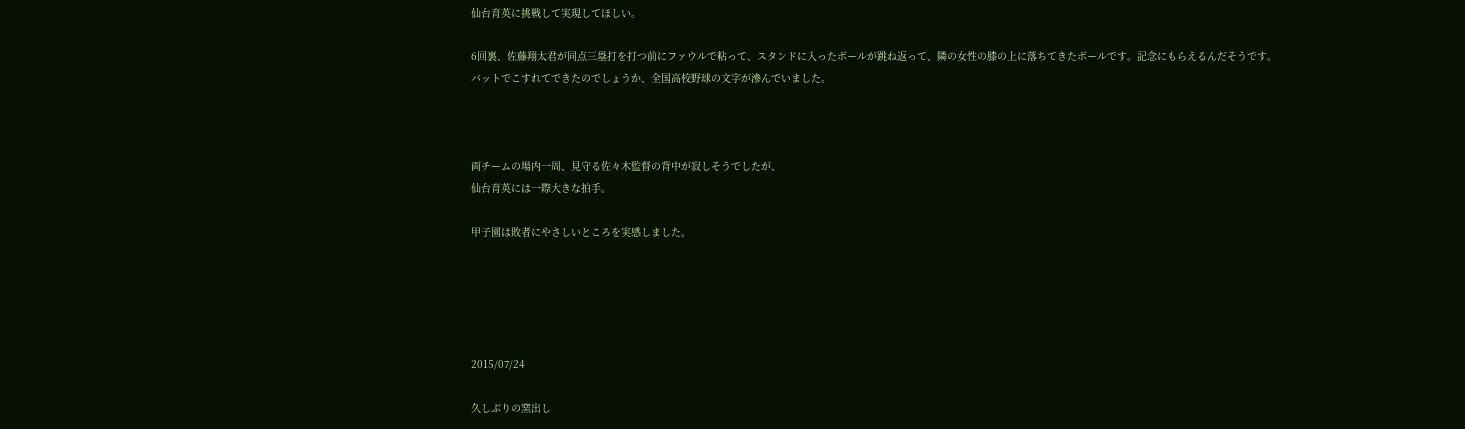仙台育英に挑戦して実現してほしい。

6回裏、佐藤翔太君が同点三塁打を打つ前にファウルで粘って、スタンドに入ったボールが跳ね返って、隣の女性の膝の上に落ちてきたボールです。記念にもらえるんだそうです。
バットでこすれてできたのでしょうか、全国高校野球の文字が滲んでいました。



両チームの場内一周、見守る佐々木監督の背中が寂しそうでしたが、
仙台育英には一際大きな拍手。

甲子園は敗者にやさしいところを実感しました。





2015/07/24

久しぶりの窯出し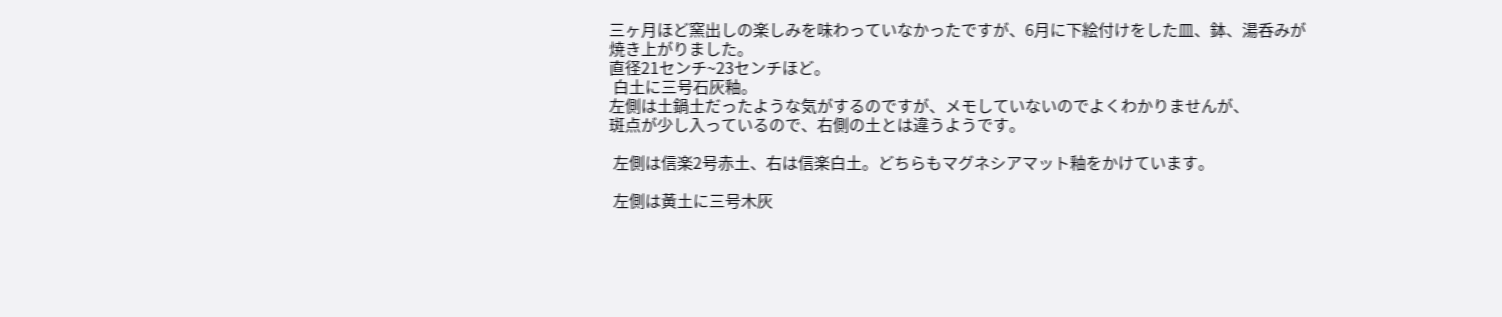三ヶ月ほど窯出しの楽しみを味わっていなかったですが、6月に下絵付けをした皿、鉢、湯呑みが
焼き上がりました。
直径21センチ~23センチほど。
 白土に三号石灰釉。
左側は土鍋土だったような気がするのですが、メモしていないのでよくわかりませんが、
斑点が少し入っているので、右側の土とは違うようです。

 左側は信楽2号赤土、右は信楽白土。どちらもマグネシアマット釉をかけています。

 左側は黃土に三号木灰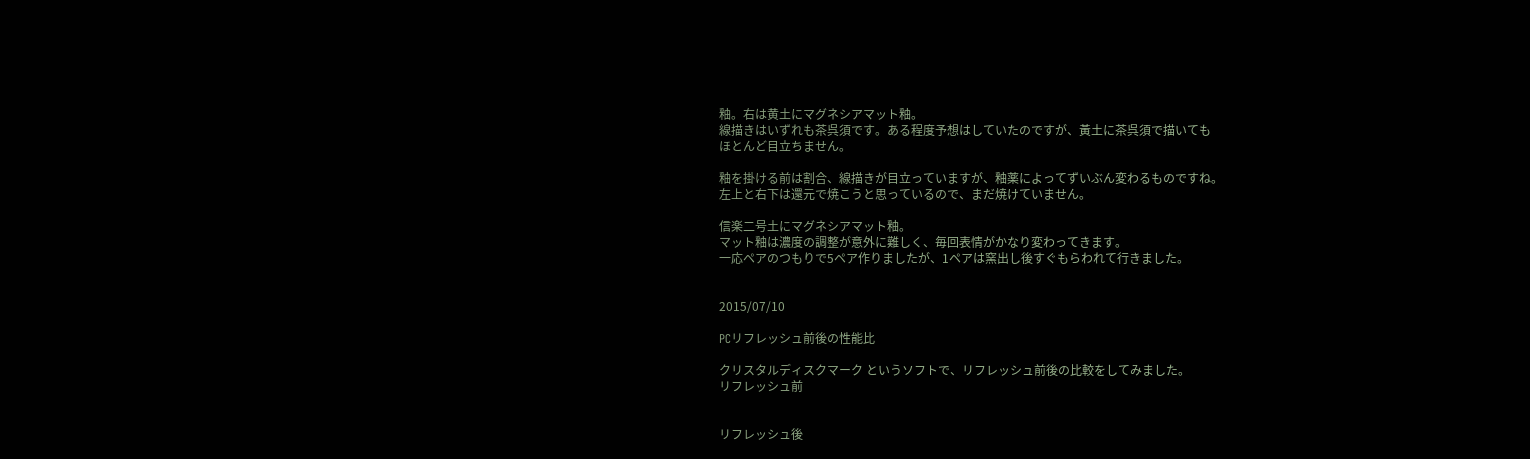釉。右は黄土にマグネシアマット釉。
線描きはいずれも茶呉須です。ある程度予想はしていたのですが、黃土に茶呉須で描いても
ほとんど目立ちません。

釉を掛ける前は割合、線描きが目立っていますが、釉薬によってずいぶん変わるものですね。
左上と右下は還元で焼こうと思っているので、まだ焼けていません。

信楽二号土にマグネシアマット釉。
マット釉は濃度の調整が意外に難しく、毎回表情がかなり変わってきます。
一応ペアのつもりで5ペア作りましたが、1ペアは窯出し後すぐもらわれて行きました。


2015/07/10

PCリフレッシュ前後の性能比

クリスタルディスクマーク というソフトで、リフレッシュ前後の比較をしてみました。
リフレッシュ前


リフレッシュ後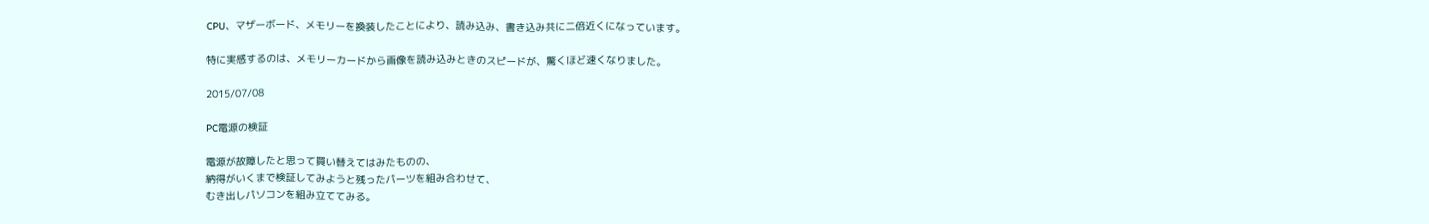CPU、マザーボード、メモリーを換装したことにより、読み込み、書き込み共に二倍近くになっています。

特に実感するのは、メモリーカードから画像を読み込みときのスピードが、驚くほど速くなりました。

2015/07/08

PC電源の検証

電源が故障したと思って買い替えてはみたものの、
納得がいくまで検証してみようと残ったパーツを組み合わせて、
むき出しパソコンを組み立ててみる。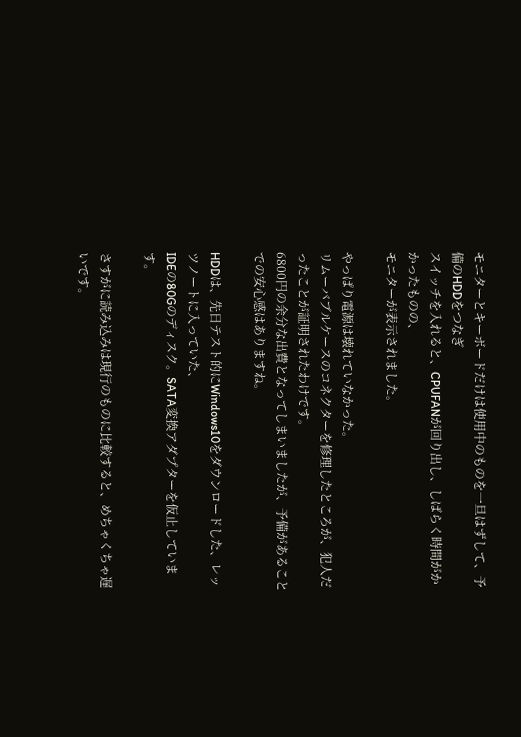モニターとキーボードだけは使用中のものを一旦はずして、予備のHDDをつなぎ
スイッチを入れると、CPUFANが回り出し、しばらく時間がかかったものの、
モニターが表示されました。

やっぱり電源は壊れていなかった。
リムーバブルケースのコネクターを修理したところが、犯人だったことが証明されたわけです。
6800円の余分な出費となってしまいましたが、予備があることでの安心感はありますね。

HDDは、先日テスト的にWindows10をダウンロードした、レッツノートに入っていた、
IDEの80Gのディスク。SATA変換アダプターを仮止しています。

さすがに読み込みは現行のものに比較すると、めちゃくちゃ遅いです。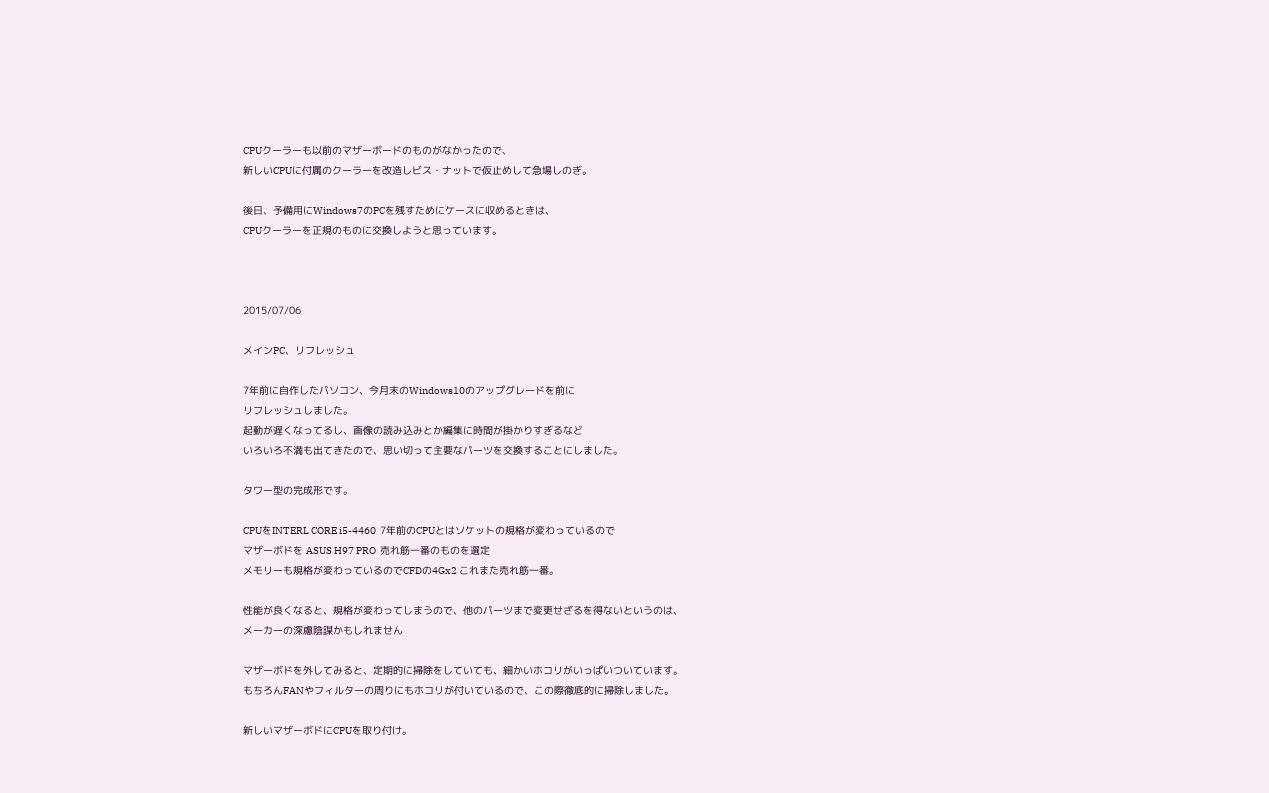CPUクーラーも以前のマザーボードのものがなかったので、
新しいCPUに付属のクーラーを改造しビス・ナットで仮止めして急場しのぎ。

後日、予備用にWindows7のPCを残すためにケースに収めるときは、
CPUクーラーを正規のものに交換しようと思っています。



2015/07/06

メインPC、リフレッシュ

7年前に自作したパソコン、今月末のWindows10のアップグレードを前に
リフレッシュしました。
起動が遅くなってるし、画像の読み込みとか編集に時間が掛かりすぎるなど
いろいろ不満も出てきたので、思い切って主要なパーツを交換することにしました。

タワー型の完成形です。

CPUをINTERL CORE i5-4460  7年前のCPUとはソケットの規格が変わっているので
マザーボドを ASUS H97 PRO  売れ筋一番のものを選定
メモリーも規格が変わっているのでCFDの4Gx2 これまた売れ筋一番。

性能が良くなると、規格が変わってしまうので、他のパーツまで変更せざるを得ないというのは、
メーカーの深慮陰謀かもしれません

マザーボドを外してみると、定期的に掃除をしていても、細かいホコリがいっぱいついています。
もちろんFANやフィルターの周りにもホコリが付いているので、この際徹底的に掃除しました。

新しいマザーボドにCPUを取り付け。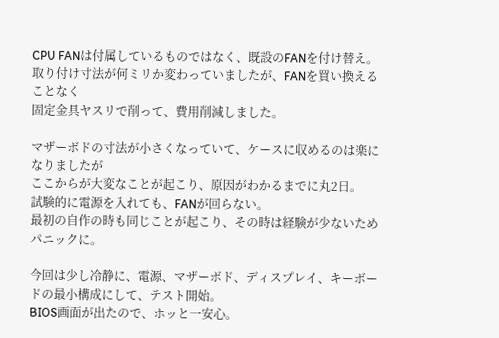CPU FANは付属しているものではなく、既設のFANを付け替え。
取り付け寸法が何ミリか変わっていましたが、FANを買い換えることなく
固定金具ヤスリで削って、費用削減しました。

マザーボドの寸法が小さくなっていて、ケースに収めるのは楽になりましたが
ここからが大変なことが起こり、原因がわかるまでに丸2日。
試験的に電源を入れても、FANが回らない。
最初の自作の時も同じことが起こり、その時は経験が少ないためパニックに。

今回は少し冷静に、電源、マザーボド、ディスプレイ、キーボードの最小構成にして、テスト開始。
BIOS画面が出たので、ホッと一安心。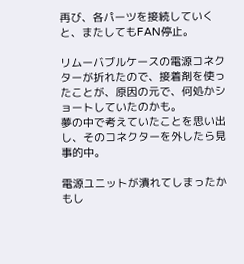再び、各パーツを接続していくと、またしてもFAN停止。

リムーバブルケースの電源コネクターが折れたので、接着剤を使ったことが、原因の元で、何処かショートしていたのかも。
夢の中で考えていたことを思い出し、そのコネクターを外したら見事的中。

電源ユニットが潰れてしまったかもし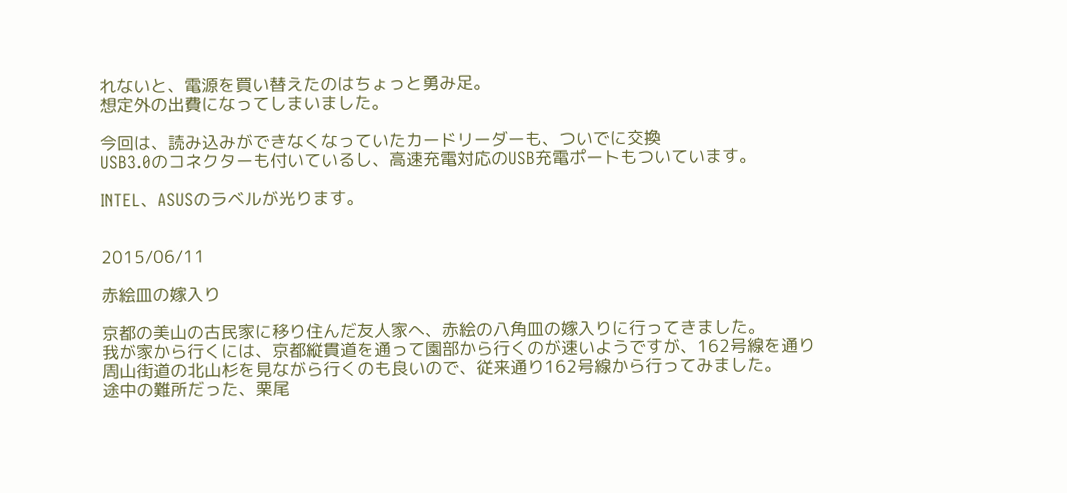れないと、電源を買い替えたのはちょっと勇み足。
想定外の出費になってしまいました。

今回は、読み込みができなくなっていたカードリーダーも、ついでに交換
USB3.0のコネクターも付いているし、高速充電対応のUSB充電ポートもついています。

INTEL、ASUSのラベルが光ります。


2015/06/11

赤絵皿の嫁入り

京都の美山の古民家に移り住んだ友人家へ、赤絵の八角皿の嫁入りに行ってきました。
我が家から行くには、京都縦貫道を通って園部から行くのが速いようですが、162号線を通り
周山街道の北山杉を見ながら行くのも良いので、従来通り162号線から行ってみました。
途中の難所だった、栗尾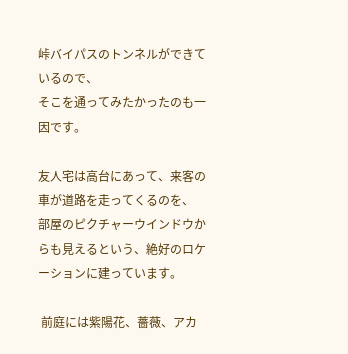峠バイパスのトンネルができているので、
そこを通ってみたかったのも一因です。

友人宅は高台にあって、来客の車が道路を走ってくるのを、
部屋のピクチャーウインドウからも見えるという、絶好のロケーションに建っています。

 前庭には紫陽花、薔薇、アカ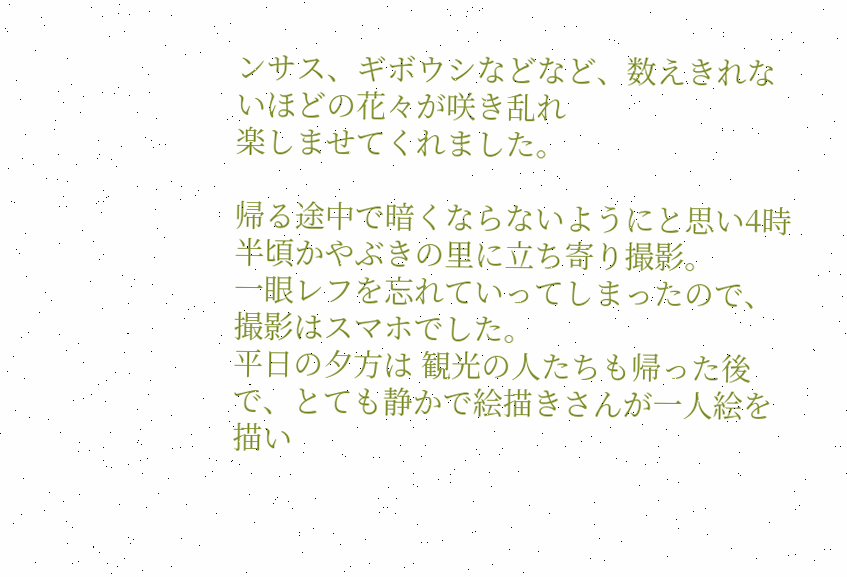ンサス、ギボウシなどなど、数えきれないほどの花々が咲き乱れ
楽しませてくれました。

帰る途中で暗くならないようにと思い4時半頃かやぶきの里に立ち寄り撮影。
一眼レフを忘れていってしまったので、撮影はスマホでした。
平日の夕方は 観光の人たちも帰った後で、とても静かで絵描きさんが一人絵を描い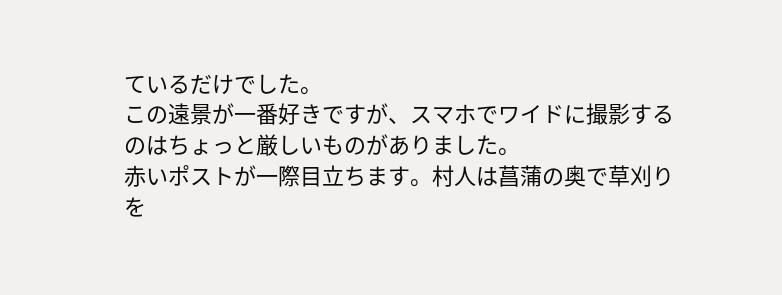ているだけでした。
この遠景が一番好きですが、スマホでワイドに撮影するのはちょっと厳しいものがありました。
赤いポストが一際目立ちます。村人は菖蒲の奥で草刈りを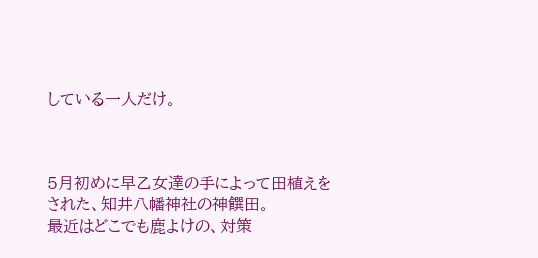している一人だけ。



5月初めに早乙女達の手によって田植えをされた、知井八幡神社の神饌田。
最近はどこでも鹿よけの、対策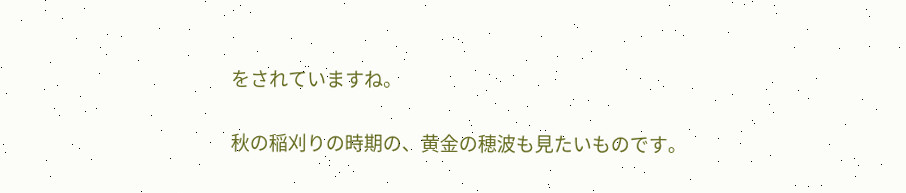をされていますね。

秋の稲刈りの時期の、黄金の穂波も見たいものです。